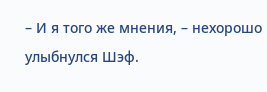– И я того же мнения, – нехорошо улыбнулся Шэф.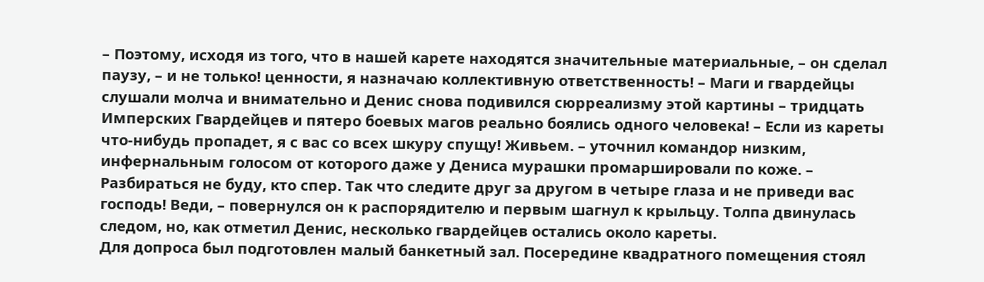– Поэтому, исходя из того, что в нашей карете находятся значительные материальные, – он сделал паузу, – и не только! ценности, я назначаю коллективную ответственность! – Маги и гвардейцы слушали молча и внимательно и Денис снова подивился сюрреализму этой картины – тридцать Имперских Гвардейцев и пятеро боевых магов реально боялись одного человека! – Если из кареты что-нибудь пропадет, я с вас со всех шкуру спущу! Живьем. – уточнил командор низким, инфернальным голосом от которого даже у Дениса мурашки промаршировали по коже. – Разбираться не буду, кто спер. Так что следите друг за другом в четыре глаза и не приведи вас господь! Веди, – повернулся он к распорядителю и первым шагнул к крыльцу. Толпа двинулась следом, но, как отметил Денис, несколько гвардейцев остались около кареты.
Для допроса был подготовлен малый банкетный зал. Посередине квадратного помещения стоял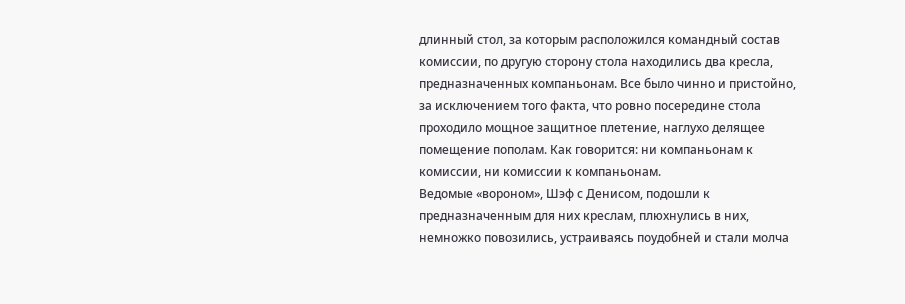длинный стол, за которым расположился командный состав комиссии, по другую сторону стола находились два кресла, предназначенных компаньонам. Все было чинно и пристойно, за исключением того факта, что ровно посередине стола проходило мощное защитное плетение, наглухо делящее помещение пополам. Как говорится: ни компаньонам к комиссии, ни комиссии к компаньонам.
Ведомые «вороном», Шэф с Денисом, подошли к предназначенным для них креслам, плюхнулись в них, немножко повозились, устраиваясь поудобней и стали молча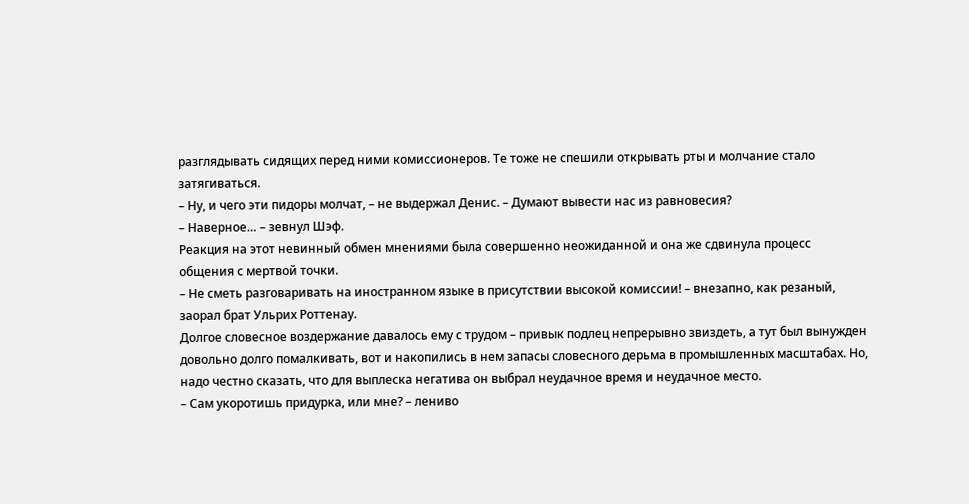разглядывать сидящих перед ними комиссионеров. Те тоже не спешили открывать рты и молчание стало затягиваться.
– Ну, и чего эти пидоры молчат, – не выдержал Денис. – Думают вывести нас из равновесия?
– Наверное… – зевнул Шэф.
Реакция на этот невинный обмен мнениями была совершенно неожиданной и она же сдвинула процесс общения с мертвой точки.
– Не сметь разговаривать на иностранном языке в присутствии высокой комиссии! – внезапно, как резаный, заорал брат Ульрих Роттенау.
Долгое словесное воздержание давалось ему с трудом – привык подлец непрерывно звиздеть, а тут был вынужден довольно долго помалкивать, вот и накопились в нем запасы словесного дерьма в промышленных масштабах. Но, надо честно сказать, что для выплеска негатива он выбрал неудачное время и неудачное место.
– Сам укоротишь придурка, или мне? – лениво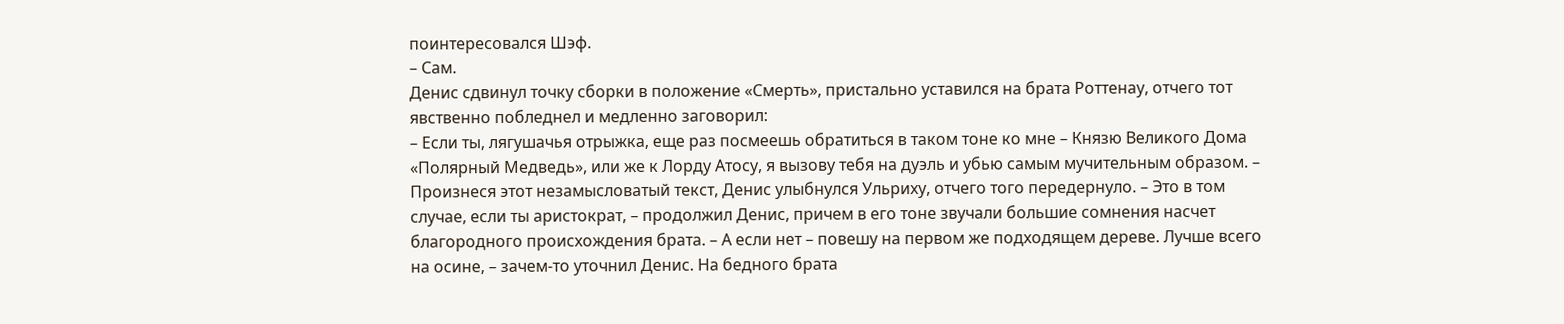поинтересовался Шэф.
– Сам.
Денис сдвинул точку сборки в положение «Смерть», пристально уставился на брата Роттенау, отчего тот явственно побледнел и медленно заговорил:
– Если ты, лягушачья отрыжка, еще раз посмеешь обратиться в таком тоне ко мне – Князю Великого Дома «Полярный Медведь», или же к Лорду Атосу, я вызову тебя на дуэль и убью самым мучительным образом. – Произнеся этот незамысловатый текст, Денис улыбнулся Ульриху, отчего того передернуло. – Это в том случае, если ты аристократ, – продолжил Денис, причем в его тоне звучали большие сомнения насчет благородного происхождения брата. – А если нет – повешу на первом же подходящем дереве. Лучше всего на осине, – зачем-то уточнил Денис. На бедного брата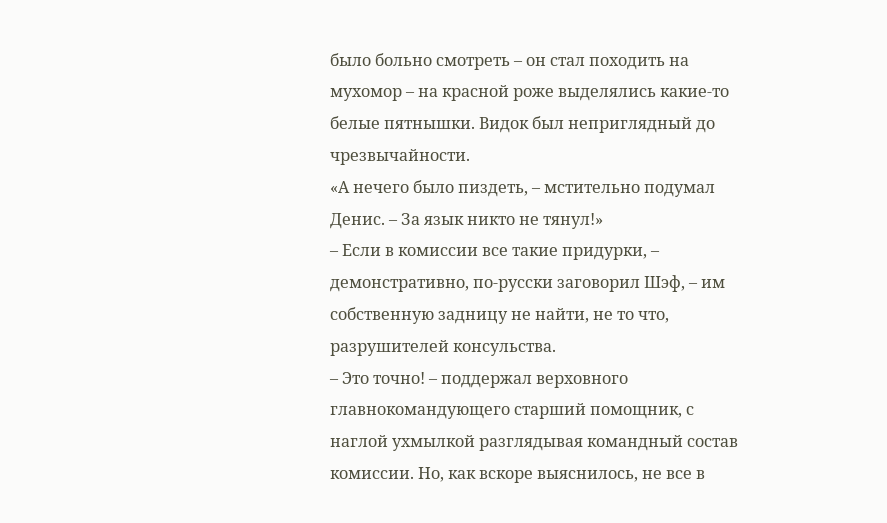было больно смотреть – он стал походить на мухомор – на красной роже выделялись какие-то белые пятнышки. Видок был неприглядный до чрезвычайности.
«А нечего было пиздеть, – мстительно подумал Денис. – За язык никто не тянул!»
– Если в комиссии все такие придурки, – демонстративно, по-русски заговорил Шэф, – им собственную задницу не найти, не то что, разрушителей консульства.
– Это точно! – поддержал верховного главнокомандующего старший помощник, с наглой ухмылкой разглядывая командный состав комиссии. Но, как вскоре выяснилось, не все в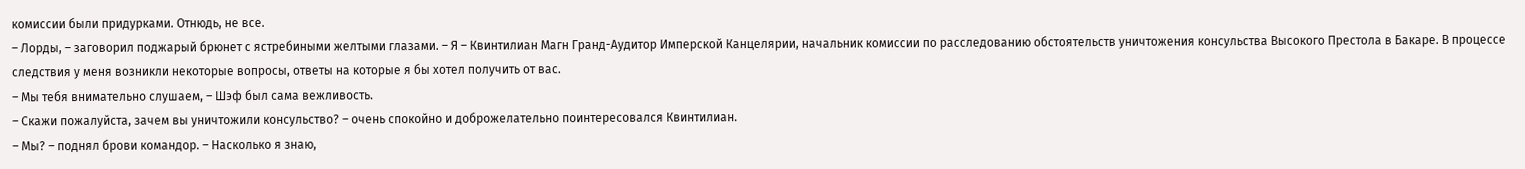комиссии были придурками. Отнюдь, не все.
– Лорды, – заговорил поджарый брюнет с ястребиными желтыми глазами. – Я – Квинтилиан Магн Гранд-Аудитор Имперской Канцелярии, начальник комиссии по расследованию обстоятельств уничтожения консульства Высокого Престола в Бакаре. В процессе следствия у меня возникли некоторые вопросы, ответы на которые я бы хотел получить от вас.
– Мы тебя внимательно слушаем, – Шэф был сама вежливость.
– Скажи пожалуйста, зачем вы уничтожили консульство? – очень спокойно и доброжелательно поинтересовался Квинтилиан.
– Мы? – поднял брови командор. – Насколько я знаю,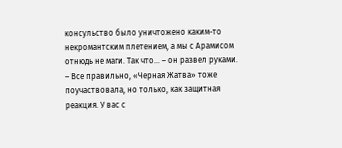консульство было уничтожено каким-то некромантским плетением, а мы с Арамисом отнюдь не маги. Так что… – он развел руками.
– Все правильно, «Черная Жатва» тоже поучаствовала, но только, как защитная реакция. У вас с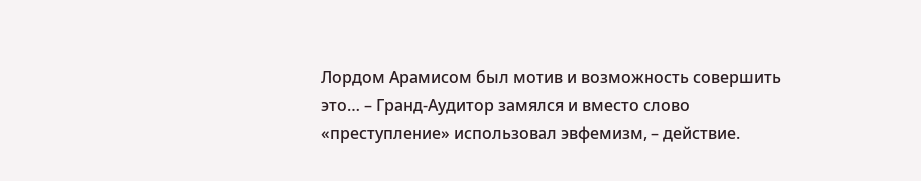Лордом Арамисом был мотив и возможность совершить это… – Гранд-Аудитор замялся и вместо слово «преступление» использовал эвфемизм, – действие.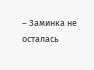– Заминка не осталась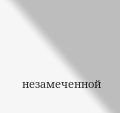незамеченной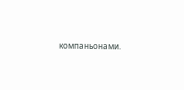компаньонами.